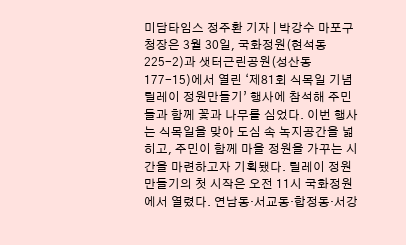미담타임스 정주환 기자 | 박강수 마포구청장은 3월 30일, 국화정원(현석동 225-2)과 샛터근린공원(성산동 177-15)에서 열린 ‘제81회 식목일 기념 릴레이 정원만들기’ 행사에 참석해 주민들과 함께 꽃과 나무를 심었다. 이번 행사는 식목일을 맞아 도심 속 녹지공간을 넓히고, 주민이 함께 마을 정원을 가꾸는 시간을 마련하고자 기획됐다. 릴레이 정원만들기의 첫 시작은 오전 11시 국화정원에서 열렸다. 연남동·서교동·합정동·서강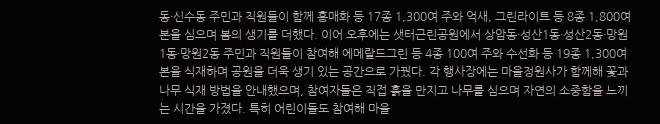동·신수동 주민과 직원들이 함께 홍매화 등 17종 1,300여 주와 억새, 그린라이트 등 8종 1,800여 본을 심으며 봄의 생기를 더했다. 이어 오후에는 샛터근린공원에서 상암동·성산1동·성산2동·망원1동·망원2동 주민과 직원들이 참여해 에메랄드그린 등 4종 100여 주와 수선화 등 19종 1,300여 본을 식재하며 공원을 더욱 생기 있는 공간으로 가꿨다. 각 행사장에는 마을정원사가 함께해 꽃과 나무 식재 방법을 안내했으며, 참여자들은 직접 흙을 만지고 나무를 심으며 자연의 소중함을 느끼는 시간을 가졌다. 특히 어린이들도 참여해 마을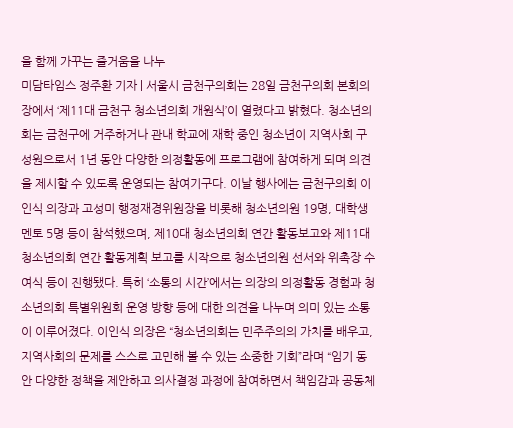을 함께 가꾸는 즐거움을 나누
미담타임스 정주환 기자 | 서울시 금천구의회는 28일 금천구의회 본회의장에서 ‘제11대 금천구 청소년의회 개원식’이 열렸다고 밝혔다. 청소년의회는 금천구에 거주하거나 관내 학교에 재학 중인 청소년이 지역사회 구성원으로서 1년 동안 다양한 의정활동에 프로그램에 참여하게 되며 의견을 제시할 수 있도록 운영되는 참여기구다. 이날 행사에는 금천구의회 이인식 의장과 고성미 행정재경위원장을 비롯해 청소년의원 19명, 대학생 멘토 5명 등이 참석했으며, 제10대 청소년의회 연간 활동보고와 제11대 청소년의회 연간 활동계획 보고를 시작으로 청소년의원 선서와 위촉장 수여식 등이 진행됐다. 특히 ‘소통의 시간’에서는 의장의 의정활동 경험과 청소년의회 특별위원회 운영 방향 등에 대한 의견을 나누며 의미 있는 소통이 이루어졌다. 이인식 의장은 “청소년의회는 민주주의의 가치를 배우고, 지역사회의 문제를 스스로 고민해 볼 수 있는 소중한 기회”라며 “임기 동안 다양한 정책을 제안하고 의사결정 과정에 참여하면서 책임감과 공동체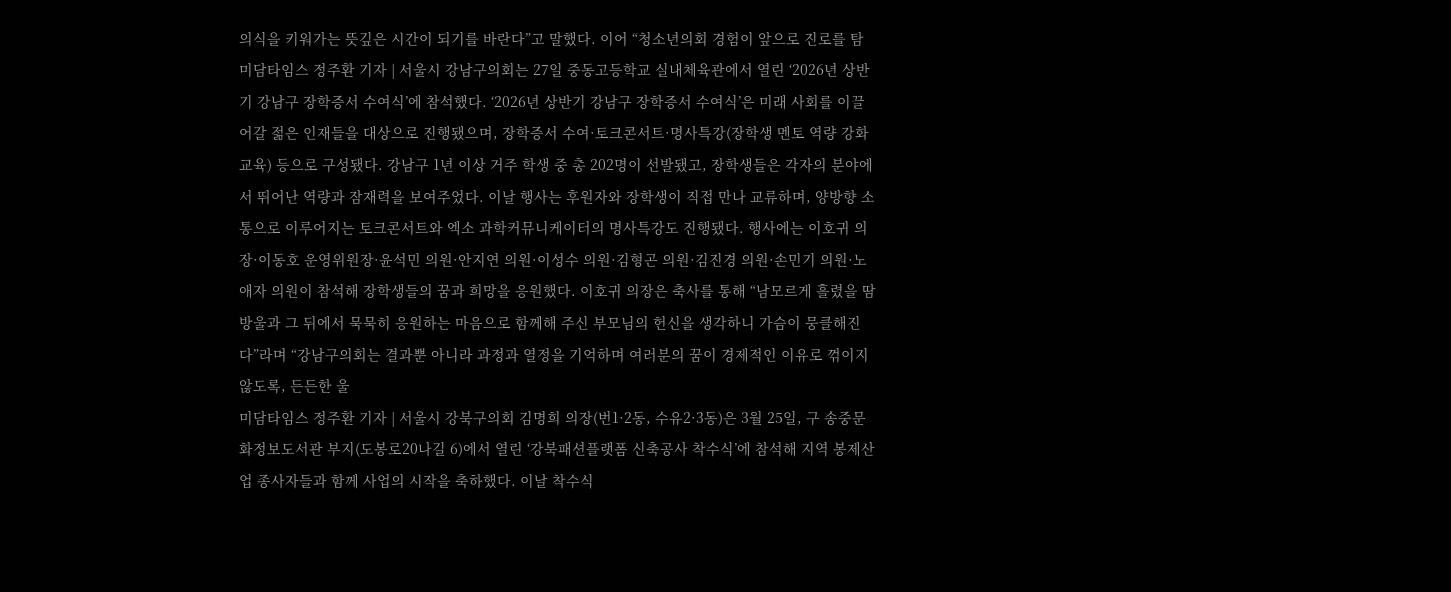의식을 키워가는 뜻깊은 시간이 되기를 바란다”고 말했다. 이어 “청소년의회 경험이 앞으로 진로를 탐
미담타임스 정주환 기자 | 서울시 강남구의회는 27일 중동고등학교 실내체육관에서 열린 ‘2026년 상반기 강남구 장학증서 수여식’에 참석했다. ‘2026년 상반기 강남구 장학증서 수여식’은 미래 사회를 이끌어갈 젊은 인재들을 대상으로 진행됐으며, 장학증서 수여·토크콘서트·명사특강(장학생 멘토 역량 강화 교육) 등으로 구성됐다. 강남구 1년 이상 거주 학생 중 총 202명이 선발됐고, 장학생들은 각자의 분야에서 뛰어난 역량과 잠재력을 보여주었다. 이날 행사는 후원자와 장학생이 직접 만나 교류하며, 양방향 소통으로 이루어지는 토크콘서트와 엑소 과학커뮤니케이터의 명사특강도 진행됐다. 행사에는 이호귀 의장·이동호 운영위원장·윤석민 의원·안지연 의원·이성수 의원·김형곤 의원·김진경 의원·손민기 의원·노애자 의원이 참석해 장학생들의 꿈과 희망을 응원했다. 이호귀 의장은 축사를 통해 “남모르게 흘렸을 땀방울과 그 뒤에서 묵묵히 응원하는 마음으로 함께해 주신 부모님의 헌신을 생각하니 가슴이 뭉클해진다”라며 “강남구의회는 결과뿐 아니라 과정과 열정을 기억하며 여러분의 꿈이 경제적인 이유로 꺾이지 않도록, 든든한 울
미담타임스 정주환 기자 | 서울시 강북구의회 김명희 의장(번1·2동, 수유2·3동)은 3월 25일, 구 송중문화정보도서관 부지(도봉로20나길 6)에서 열린 ‘강북패션플랫폼 신축공사 착수식’에 참석해 지역 봉제산업 종사자들과 함께 사업의 시작을 축하했다. 이날 착수식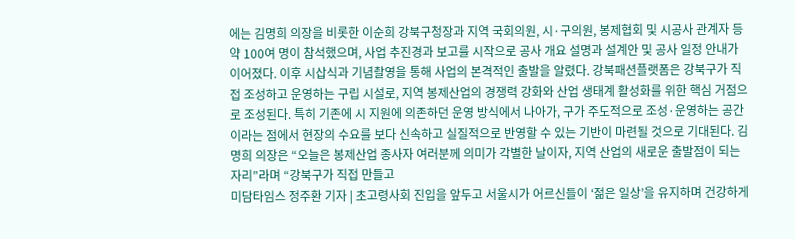에는 김명희 의장을 비롯한 이순희 강북구청장과 지역 국회의원, 시·구의원, 봉제협회 및 시공사 관계자 등 약 100여 명이 참석했으며, 사업 추진경과 보고를 시작으로 공사 개요 설명과 설계안 및 공사 일정 안내가 이어졌다. 이후 시삽식과 기념촬영을 통해 사업의 본격적인 출발을 알렸다. 강북패션플랫폼은 강북구가 직접 조성하고 운영하는 구립 시설로, 지역 봉제산업의 경쟁력 강화와 산업 생태계 활성화를 위한 핵심 거점으로 조성된다. 특히 기존에 시 지원에 의존하던 운영 방식에서 나아가, 구가 주도적으로 조성·운영하는 공간이라는 점에서 현장의 수요를 보다 신속하고 실질적으로 반영할 수 있는 기반이 마련될 것으로 기대된다. 김명희 의장은 “오늘은 봉제산업 종사자 여러분께 의미가 각별한 날이자, 지역 산업의 새로운 출발점이 되는 자리”라며 “강북구가 직접 만들고
미담타임스 정주환 기자 | 초고령사회 진입을 앞두고 서울시가 어르신들이 ‘젊은 일상’을 유지하며 건강하게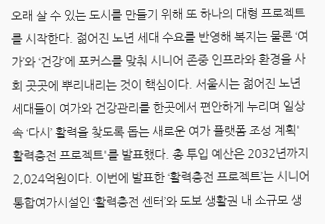오래 살 수 있는 도시를 만들기 위해 또 하나의 대형 프로젝트를 시작한다. 젊어진 노년 세대 수요를 반영해 복지는 물론 ‘여가’와 ‘건강’에 포커스를 맞춰 시니어 존중 인프라와 환경을 사회 곳곳에 뿌리내리는 것이 핵심이다. 서울시는 젊어진 노년 세대들이 여가와 건강관리를 한곳에서 편안하게 누리며 일상 속 ‘다시’ 활력을 찾도록 돕는 새로운 여가 플랫폼 조성 계획'활력충전 프로젝트'를 발표했다. 총 투입 예산은 2032년까지 2,024억원이다. 이번에 발표한 ‘활력충전 프로젝트’는 시니어 통합여가시설인 ‘활력충전 센터’와 도보 생활권 내 소규모 생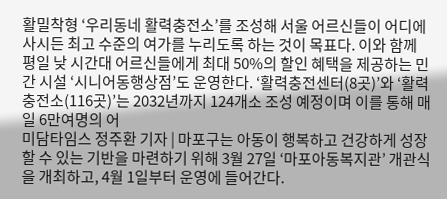활밀착형 ‘우리동네 활력충전소’를 조성해 서울 어르신들이 어디에 사시든 최고 수준의 여가를 누리도록 하는 것이 목표다. 이와 함께 평일 낮 시간대 어르신들에게 최대 50%의 할인 혜택을 제공하는 민간 시설 ‘시니어동행상점’도 운영한다. ‘활력충전센터(8곳)’와 ‘활력충전소(116곳)’는 2032년까지 124개소 조성 예정이며 이를 통해 매일 6만여명의 어
미담타임스 정주환 기자 | 마포구는 아동이 행복하고 건강하게 성장할 수 있는 기반을 마련하기 위해 3월 27일 ‘마포아동복지관’ 개관식을 개최하고, 4월 1일부터 운영에 들어간다.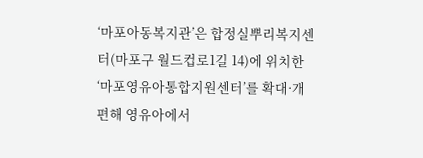‘마포아동복지관’은 합정실뿌리복지센터(마포구 월드컵로1길 14)에 위치한 ‘마포영유아통합지원센터’를 확대·개편해 영유아에서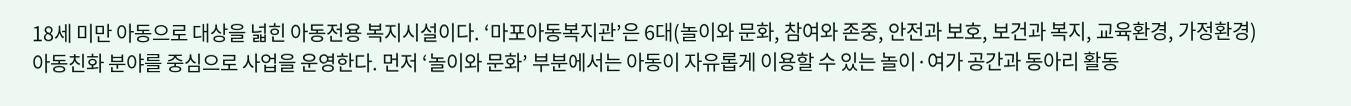18세 미만 아동으로 대상을 넓힌 아동전용 복지시설이다. ‘마포아동복지관’은 6대(놀이와 문화, 참여와 존중, 안전과 보호, 보건과 복지, 교육환경, 가정환경) 아동친화 분야를 중심으로 사업을 운영한다. 먼저 ‘놀이와 문화’ 부분에서는 아동이 자유롭게 이용할 수 있는 놀이·여가 공간과 동아리 활동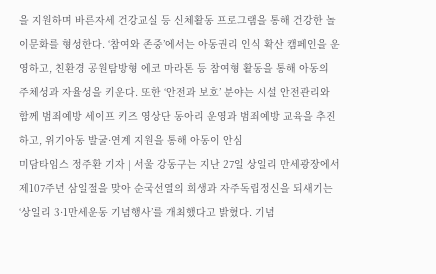을 지원하며 바른자세 건강교실 등 신체활동 프로그램을 통해 건강한 놀이문화를 형성한다. ‘참여와 존중’에서는 아동권리 인식 확산 캠페인을 운영하고, 친환경 공원탐방형 에코 마라톤 등 참여형 활동을 통해 아동의 주체성과 자율성을 키운다. 또한 ‘안전과 보호’ 분야는 시설 안전관리와 함께 범죄예방 세이프 키즈 영상단 동아리 운영과 범죄예방 교육을 추진하고, 위기아동 발굴·연계 지원을 통해 아동이 안심
미담타임스 정주환 기자 | 서울 강동구는 지난 27일 상일리 만세광장에서 제107주년 삼일절을 맞아 순국선열의 희생과 자주독립정신을 되새기는 ‘상일리 3·1만세운동 기념행사’를 개최했다고 밝혔다. 기념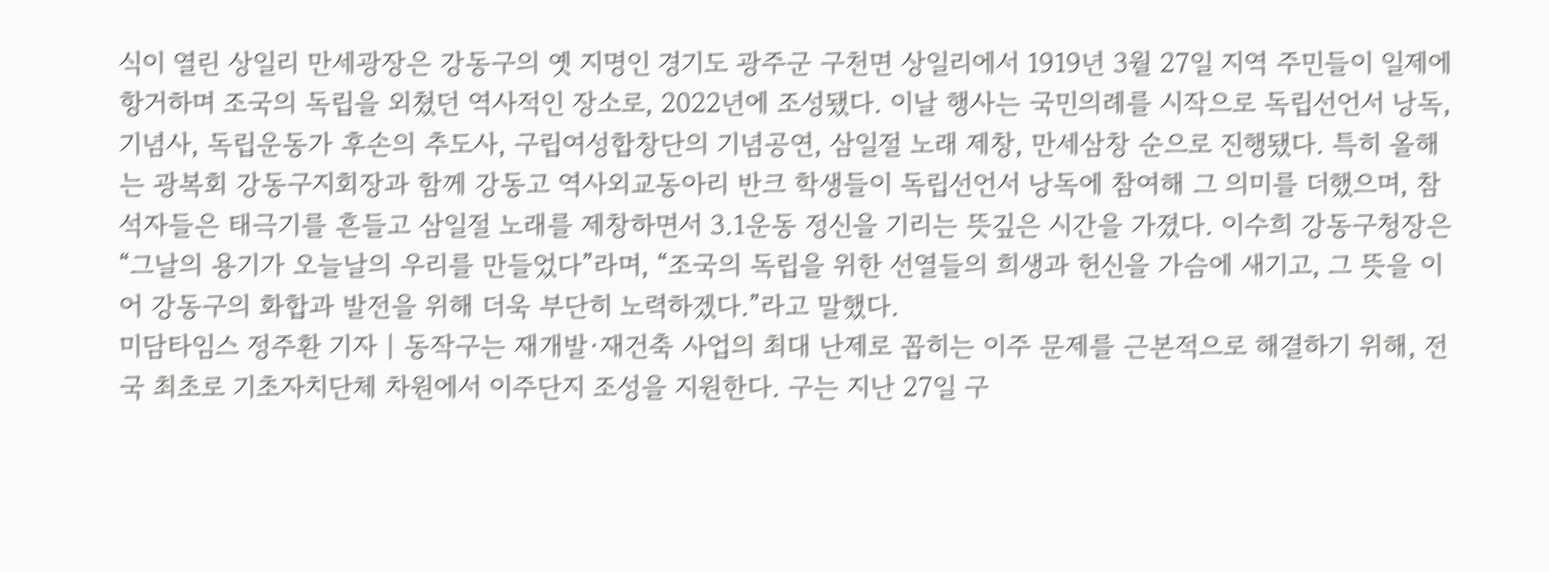식이 열린 상일리 만세광장은 강동구의 옛 지명인 경기도 광주군 구천면 상일리에서 1919년 3월 27일 지역 주민들이 일제에 항거하며 조국의 독립을 외쳤던 역사적인 장소로, 2022년에 조성됐다. 이날 행사는 국민의례를 시작으로 독립선언서 낭독, 기념사, 독립운동가 후손의 추도사, 구립여성합창단의 기념공연, 삼일절 노래 제창, 만세삼창 순으로 진행됐다. 특히 올해는 광복회 강동구지회장과 함께 강동고 역사외교동아리 반크 학생들이 독립선언서 낭독에 참여해 그 의미를 더했으며, 참석자들은 태극기를 흔들고 삼일절 노래를 제창하면서 3.1운동 정신을 기리는 뜻깊은 시간을 가졌다. 이수희 강동구청장은 “그날의 용기가 오늘날의 우리를 만들었다”라며, “조국의 독립을 위한 선열들의 희생과 헌신을 가슴에 새기고, 그 뜻을 이어 강동구의 화합과 발전을 위해 더욱 부단히 노력하겠다.”라고 말했다.
미담타임스 정주환 기자 | 동작구는 재개발·재건축 사업의 최대 난제로 꼽히는 이주 문제를 근본적으로 해결하기 위해, 전국 최초로 기초자치단체 차원에서 이주단지 조성을 지원한다. 구는 지난 27일 구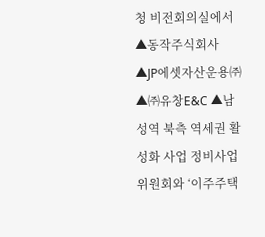청 비전회의실에서 ▲동작주식회사 ▲JP에셋자산운용㈜ ▲㈜유창E&C ▲남성역 북측 역세권 활성화 사업 정비사업위원회와 ‘이주주택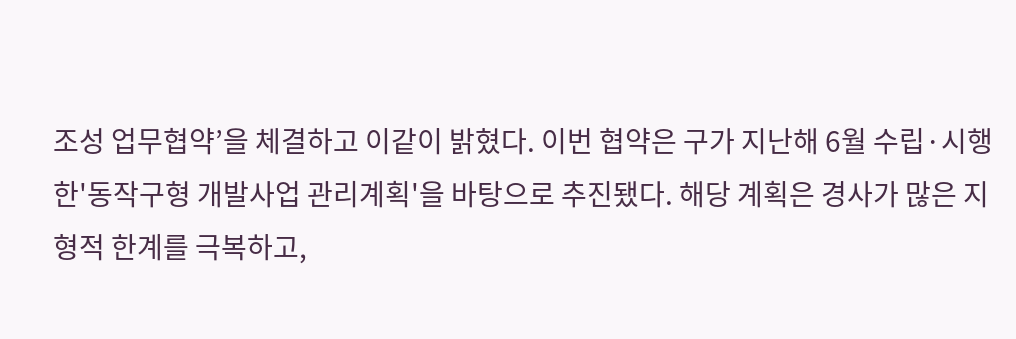조성 업무협약’을 체결하고 이같이 밝혔다. 이번 협약은 구가 지난해 6월 수립·시행한'동작구형 개발사업 관리계획'을 바탕으로 추진됐다. 해당 계획은 경사가 많은 지형적 한계를 극복하고,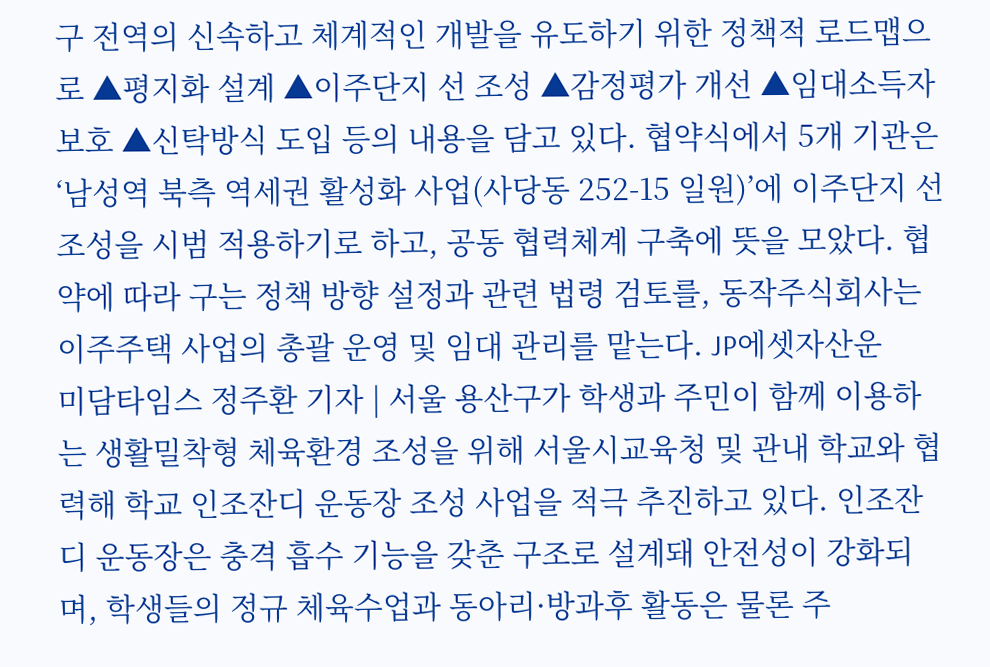구 전역의 신속하고 체계적인 개발을 유도하기 위한 정책적 로드맵으로 ▲평지화 설계 ▲이주단지 선 조성 ▲감정평가 개선 ▲임대소득자 보호 ▲신탁방식 도입 등의 내용을 담고 있다. 협약식에서 5개 기관은 ‘남성역 북측 역세권 활성화 사업(사당동 252-15 일원)’에 이주단지 선 조성을 시범 적용하기로 하고, 공동 협력체계 구축에 뜻을 모았다. 협약에 따라 구는 정책 방향 설정과 관련 법령 검토를, 동작주식회사는 이주주택 사업의 총괄 운영 및 임대 관리를 맡는다. JP에셋자산운
미담타임스 정주환 기자 | 서울 용산구가 학생과 주민이 함께 이용하는 생활밀착형 체육환경 조성을 위해 서울시교육청 및 관내 학교와 협력해 학교 인조잔디 운동장 조성 사업을 적극 추진하고 있다. 인조잔디 운동장은 충격 흡수 기능을 갖춘 구조로 설계돼 안전성이 강화되며, 학생들의 정규 체육수업과 동아리·방과후 활동은 물론 주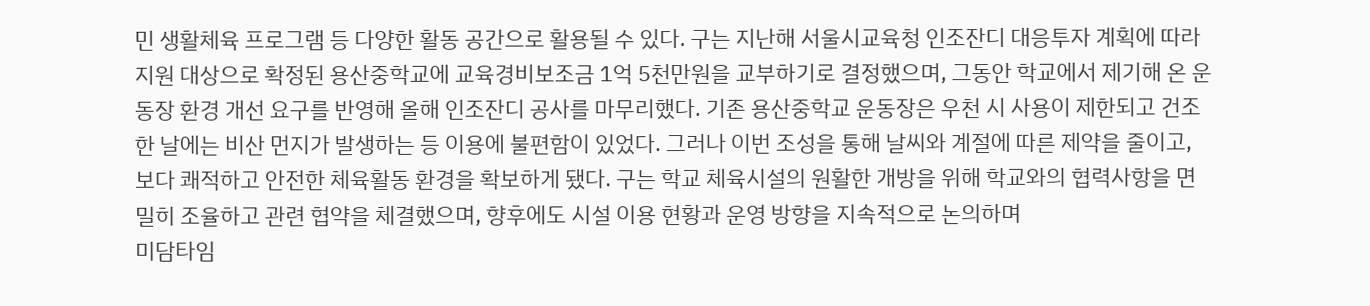민 생활체육 프로그램 등 다양한 활동 공간으로 활용될 수 있다. 구는 지난해 서울시교육청 인조잔디 대응투자 계획에 따라 지원 대상으로 확정된 용산중학교에 교육경비보조금 1억 5천만원을 교부하기로 결정했으며, 그동안 학교에서 제기해 온 운동장 환경 개선 요구를 반영해 올해 인조잔디 공사를 마무리했다. 기존 용산중학교 운동장은 우천 시 사용이 제한되고 건조한 날에는 비산 먼지가 발생하는 등 이용에 불편함이 있었다. 그러나 이번 조성을 통해 날씨와 계절에 따른 제약을 줄이고, 보다 쾌적하고 안전한 체육활동 환경을 확보하게 됐다. 구는 학교 체육시설의 원활한 개방을 위해 학교와의 협력사항을 면밀히 조율하고 관련 협약을 체결했으며, 향후에도 시설 이용 현황과 운영 방향을 지속적으로 논의하며
미담타임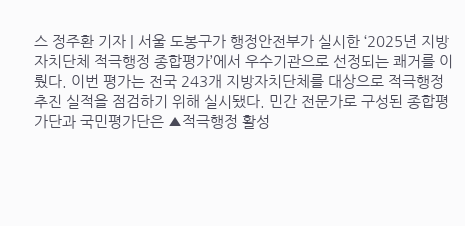스 정주환 기자 | 서울 도봉구가 행정안전부가 실시한 ‘2025년 지방자치단체 적극행정 종합평가’에서 우수기관으로 선정되는 쾌거를 이뤘다. 이번 평가는 전국 243개 지방자치단체를 대상으로 적극행정 추진 실적을 점검하기 위해 실시됐다. 민간 전문가로 구성된 종합평가단과 국민평가단은 ▲적극행정 활성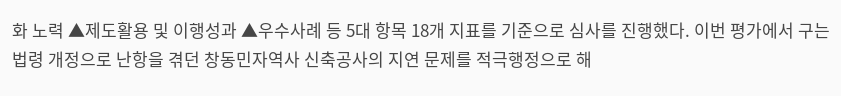화 노력 ▲제도활용 및 이행성과 ▲우수사례 등 5대 항목 18개 지표를 기준으로 심사를 진행했다. 이번 평가에서 구는 법령 개정으로 난항을 겪던 창동민자역사 신축공사의 지연 문제를 적극행정으로 해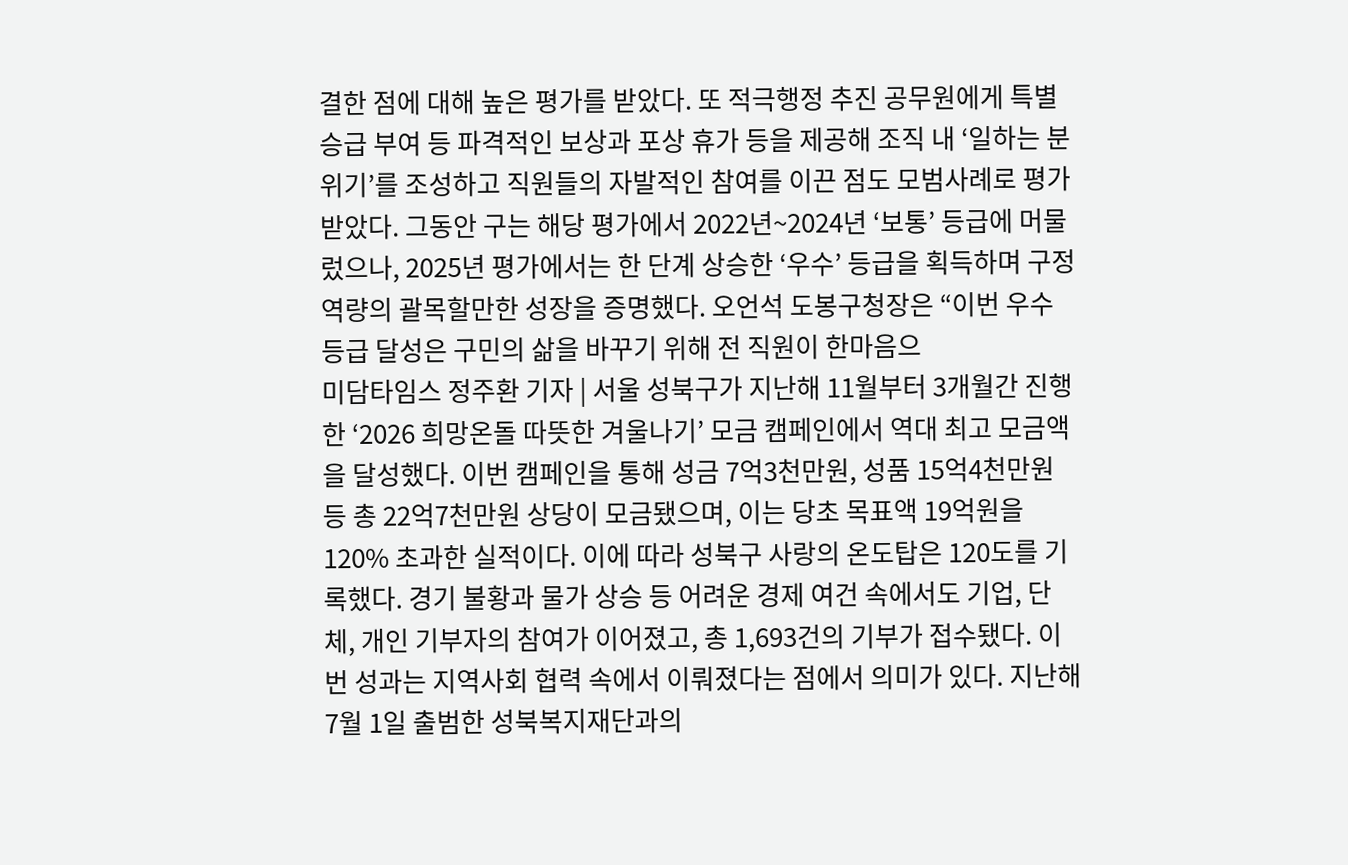결한 점에 대해 높은 평가를 받았다. 또 적극행정 추진 공무원에게 특별승급 부여 등 파격적인 보상과 포상 휴가 등을 제공해 조직 내 ‘일하는 분위기’를 조성하고 직원들의 자발적인 참여를 이끈 점도 모범사례로 평가받았다. 그동안 구는 해당 평가에서 2022년~2024년 ‘보통’ 등급에 머물렀으나, 2025년 평가에서는 한 단계 상승한 ‘우수’ 등급을 획득하며 구정 역량의 괄목할만한 성장을 증명했다. 오언석 도봉구청장은 “이번 우수 등급 달성은 구민의 삶을 바꾸기 위해 전 직원이 한마음으
미담타임스 정주환 기자 | 서울 성북구가 지난해 11월부터 3개월간 진행한 ‘2026 희망온돌 따뜻한 겨울나기’ 모금 캠페인에서 역대 최고 모금액을 달성했다. 이번 캠페인을 통해 성금 7억3천만원, 성품 15억4천만원 등 총 22억7천만원 상당이 모금됐으며, 이는 당초 목표액 19억원을 120% 초과한 실적이다. 이에 따라 성북구 사랑의 온도탑은 120도를 기록했다. 경기 불황과 물가 상승 등 어려운 경제 여건 속에서도 기업, 단체, 개인 기부자의 참여가 이어졌고, 총 1,693건의 기부가 접수됐다. 이번 성과는 지역사회 협력 속에서 이뤄졌다는 점에서 의미가 있다. 지난해 7월 1일 출범한 성북복지재단과의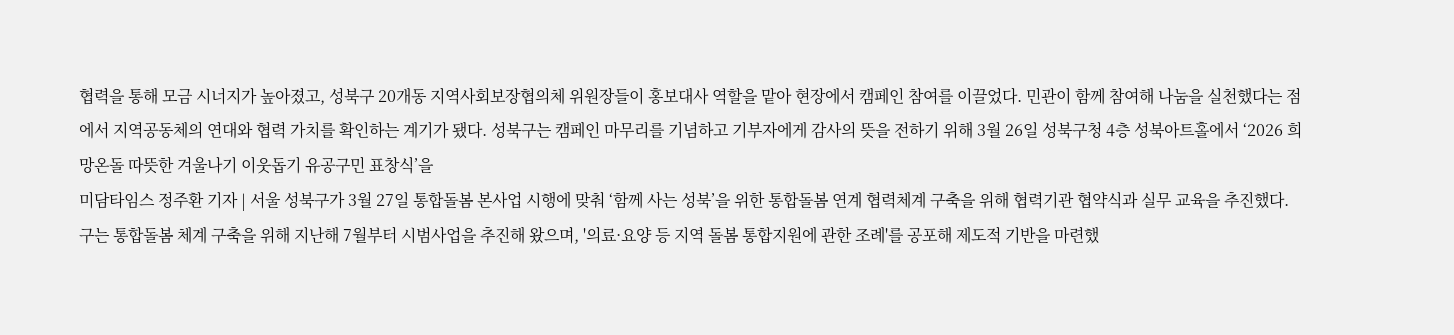협력을 통해 모금 시너지가 높아졌고, 성북구 20개동 지역사회보장협의체 위원장들이 홍보대사 역할을 맡아 현장에서 캠페인 참여를 이끌었다. 민관이 함께 참여해 나눔을 실천했다는 점에서 지역공동체의 연대와 협력 가치를 확인하는 계기가 됐다. 성북구는 캠페인 마무리를 기념하고 기부자에게 감사의 뜻을 전하기 위해 3월 26일 성북구청 4층 성북아트홀에서 ‘2026 희망온돌 따뜻한 겨울나기 이웃돕기 유공구민 표창식’을
미담타임스 정주환 기자 | 서울 성북구가 3월 27일 통합돌봄 본사업 시행에 맞춰 ‘함께 사는 성북’을 위한 통합돌봄 연계 협력체계 구축을 위해 협력기관 협약식과 실무 교육을 추진했다. 구는 통합돌봄 체계 구축을 위해 지난해 7월부터 시범사업을 추진해 왔으며, '의료·요양 등 지역 돌봄 통합지원에 관한 조례'를 공포해 제도적 기반을 마련했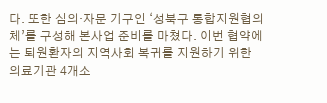다. 또한 심의·자문 기구인 ‘성북구 통합지원협의체’를 구성해 본사업 준비를 마쳤다. 이번 협약에는 퇴원환자의 지역사회 복귀를 지원하기 위한 의료기관 4개소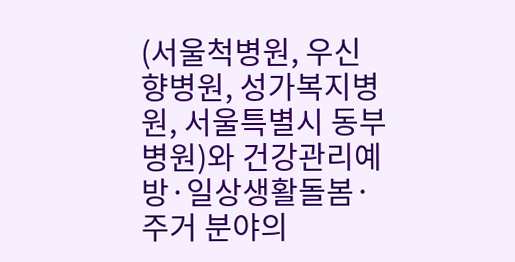(서울척병원, 우신향병원, 성가복지병원, 서울특별시 동부병원)와 건강관리예방·일상생활돌봄·주거 분야의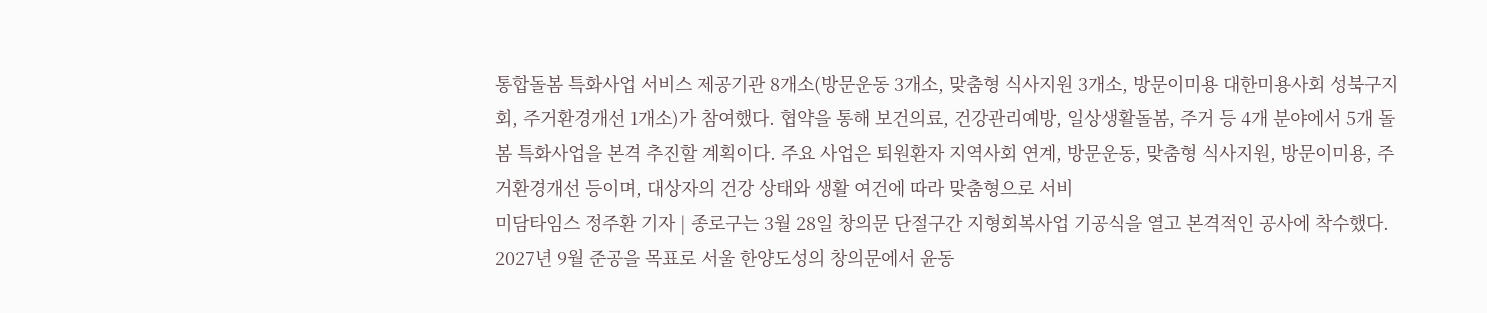통합돌봄 특화사업 서비스 제공기관 8개소(방문운동 3개소, 맞춤형 식사지원 3개소, 방문이미용 대한미용사회 성북구지회, 주거환경개선 1개소)가 참여했다. 협약을 통해 보건의료, 건강관리예방, 일상생활돌봄, 주거 등 4개 분야에서 5개 돌봄 특화사업을 본격 추진할 계획이다. 주요 사업은 퇴원환자 지역사회 연계, 방문운동, 맞춤형 식사지원, 방문이미용, 주거환경개선 등이며, 대상자의 건강 상태와 생활 여건에 따라 맞춤형으로 서비
미담타임스 정주환 기자 | 종로구는 3월 28일 창의문 단절구간 지형회복사업 기공식을 열고 본격적인 공사에 착수했다. 2027년 9월 준공을 목표로 서울 한양도성의 창의문에서 윤동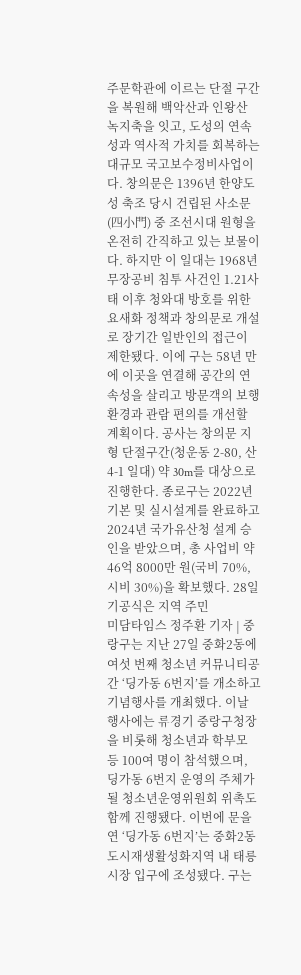주문학관에 이르는 단절 구간을 복원해 백악산과 인왕산 녹지축을 잇고, 도성의 연속성과 역사적 가치를 회복하는 대규모 국고보수정비사업이다. 창의문은 1396년 한양도성 축조 당시 건립된 사소문(四小門) 중 조선시대 원형을 온전히 간직하고 있는 보물이다. 하지만 이 일대는 1968년 무장공비 침투 사건인 1.21사태 이후 청와대 방호를 위한 요새화 정책과 창의문로 개설로 장기간 일반인의 접근이 제한됐다. 이에 구는 58년 만에 이곳을 연결해 공간의 연속성을 살리고 방문객의 보행 환경과 관람 편의를 개선할 계획이다. 공사는 창의문 지형 단절구간(청운동 2-80, 산 4-1 일대) 약 30m를 대상으로 진행한다. 종로구는 2022년 기본 및 실시설계를 완료하고 2024년 국가유산청 설계 승인을 받았으며, 총 사업비 약 46억 8000만 원(국비 70%, 시비 30%)을 확보했다. 28일 기공식은 지역 주민
미담타임스 정주환 기자 | 중랑구는 지난 27일 중화2동에 여섯 번째 청소년 커뮤니티공간 ‘딩가동 6번지’를 개소하고 기념행사를 개최했다. 이날 행사에는 류경기 중랑구청장을 비롯해 청소년과 학부모 등 100여 명이 참석했으며, 딩가동 6번지 운영의 주체가 될 청소년운영위원회 위촉도 함께 진행됐다. 이번에 문을 연 ‘딩가동 6번지’는 중화2동 도시재생활성화지역 내 태릉시장 입구에 조성됐다. 구는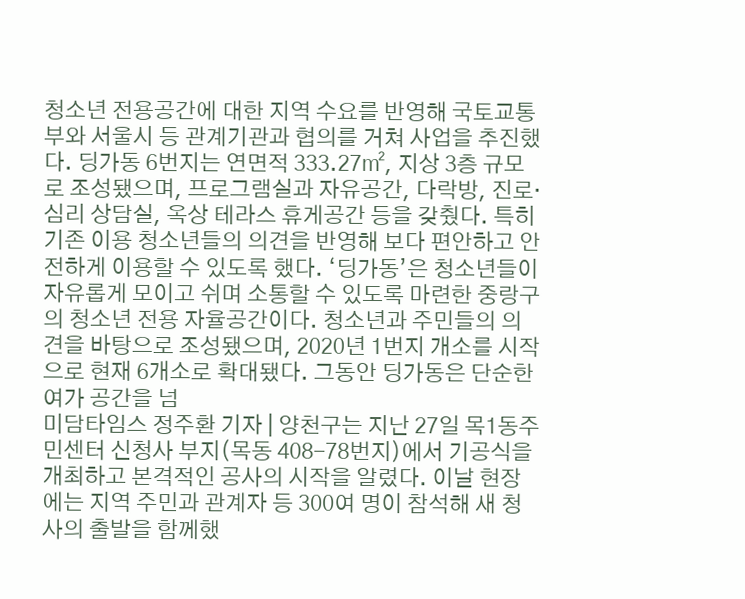청소년 전용공간에 대한 지역 수요를 반영해 국토교통부와 서울시 등 관계기관과 협의를 거쳐 사업을 추진했다. 딩가동 6번지는 연면적 333.27㎡, 지상 3층 규모로 조성됐으며, 프로그램실과 자유공간, 다락방, 진로·심리 상담실, 옥상 테라스 휴게공간 등을 갖췄다. 특히 기존 이용 청소년들의 의견을 반영해 보다 편안하고 안전하게 이용할 수 있도록 했다. ‘딩가동’은 청소년들이 자유롭게 모이고 쉬며 소통할 수 있도록 마련한 중랑구의 청소년 전용 자율공간이다. 청소년과 주민들의 의견을 바탕으로 조성됐으며, 2020년 1번지 개소를 시작으로 현재 6개소로 확대됐다. 그동안 딩가동은 단순한 여가 공간을 넘
미담타임스 정주환 기자 | 양천구는 지난 27일 목1동주민센터 신청사 부지(목동 408-78번지)에서 기공식을 개최하고 본격적인 공사의 시작을 알렸다. 이날 현장에는 지역 주민과 관계자 등 300여 명이 참석해 새 청사의 출발을 함께했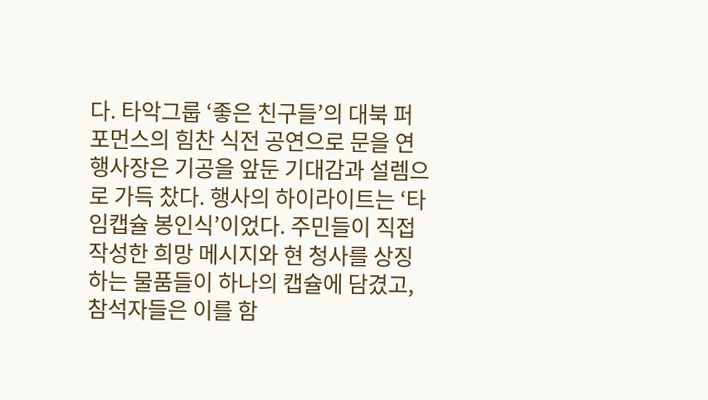다. 타악그룹 ‘좋은 친구들’의 대북 퍼포먼스의 힘찬 식전 공연으로 문을 연 행사장은 기공을 앞둔 기대감과 설렘으로 가득 찼다. 행사의 하이라이트는 ‘타임캡슐 봉인식’이었다. 주민들이 직접 작성한 희망 메시지와 현 청사를 상징하는 물품들이 하나의 캡슐에 담겼고, 참석자들은 이를 함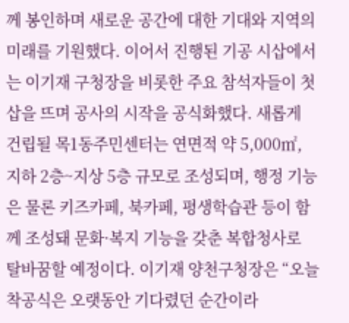께 봉인하며 새로운 공간에 대한 기대와 지역의 미래를 기원했다. 이어서 진행된 기공 시삽에서는 이기재 구청장을 비롯한 주요 참석자들이 첫 삽을 뜨며 공사의 시작을 공식화했다. 새롭게 건립될 목1동주민센터는 연면적 약 5,000㎡, 지하 2층~지상 5층 규모로 조성되며, 행정 기능은 물론 키즈카페, 북카페, 평생학습관 등이 함께 조성돼 문화·복지 기능을 갖춘 복합청사로 탈바꿈할 예정이다. 이기재 양천구청장은 “오늘 착공식은 오랫동안 기다렸던 순간이라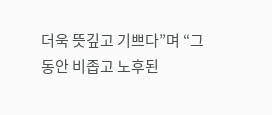더욱 뜻깊고 기쁘다”며 “그동안 비좁고 노후된